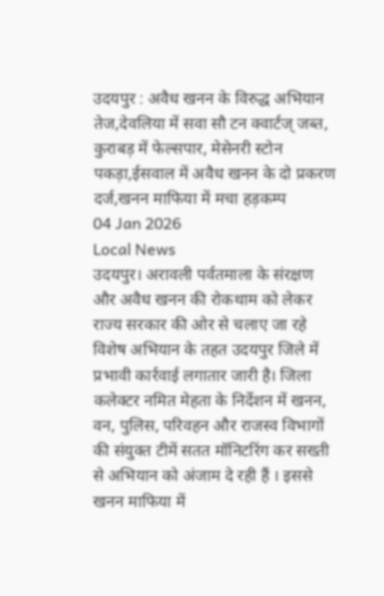उदयपुर : अवैध खनन के विरुद्ध अभियान तेज,देवलिया में सवा सौ टन क्वार्टज् जब्त, कुराबड़ में फेल्सपार, मेसेनरी स्टोन पकड़ा,ईसवाल में अवैध खनन के दो प्रकरण दर्ज,खनन माफिया में मचा हड़कम्प
04 Jan 2026
Local News
उदयपुर। अरावली पर्वतमाला के संरक्षण और अवैध खनन की रोकथाम को लेकर राज्य सरकार की ओर से चलाए जा रहे विशेष अभियान के तहत उदयपुर जिले में प्रभावी कार्रवाई लगातार जारी है। जिला कलेक्टर नमित मेहता के निर्देशन में खनन, वन, पुलिस, परिवहन और राजस्व विभागों की संयुक्त टीमें सतत मॉनिटरिंग कर सख्ती से अभियान को अंजाम दे रही हैं । इससे खनन माफिया में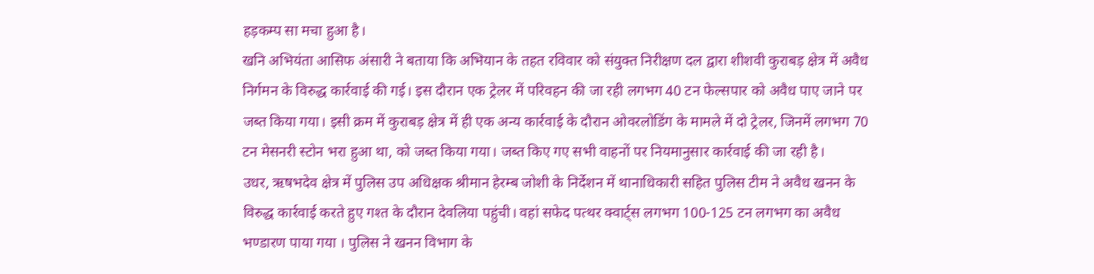हड़कम्प सा मचा हुआ है।
खनि अभियंता आसिफ अंसारी ने बताया कि अभियान के तहत रविवार को संयुक्त निरीक्षण दल द्वारा शीशवी कुराबड़ क्षेत्र में अवैध निर्गमन के विरुद्ध कार्रवाई की गई। इस दौरान एक ट्रेलर में परिवहन की जा रही लगभग 40 टन फेल्सपार को अवैध पाए जाने पर जब्त किया गया। इसी क्रम में कुराबड़ क्षेत्र में ही एक अन्य कार्रवाई के दौरान ओवरलोडिंग के मामले में दो ट्रेलर, जिनमें लगभग 70 टन मेसनरी स्टोन भरा हुआ था, को जब्त किया गया। जब्त किए गए सभी वाहनों पर नियमानुसार कार्रवाई की जा रही है।
उधर, ऋषभदेव क्षेत्र में पुलिस उप अधिक्षक श्रीमान हेरम्ब जोशी के निर्देशन में थानाधिकारी सहित पुलिस टीम ने अवैध खनन के विरुद्ध कार्रवाई करते हुए गश्त के दौरान देवलिया पहुंची। वहां सफेद पत्थर क्वार्ट्स लगभग 100-125 टन लगभग का अवैध भण्डारण पाया गया । पुलिस ने खनन विभाग के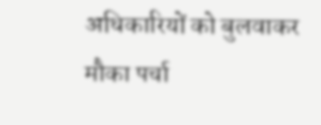अधिकारियों को बुलवाकर मौका पर्चा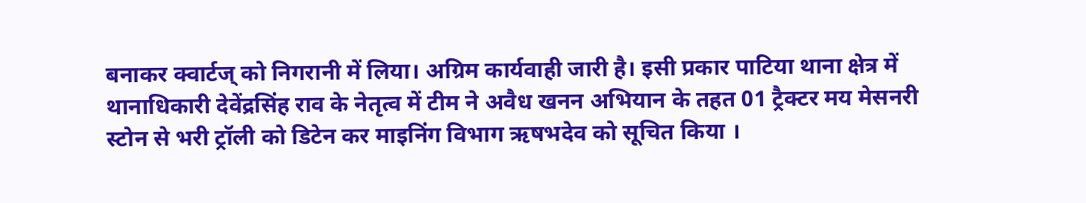बनाकर क्वार्टज् को निगरानी में लिया। अग्रिम कार्यवाही जारी है। इसी प्रकार पाटिया थाना क्षेत्र में थानाधिकारी देवेंद्रसिंह राव के नेतृत्व में टीम ने अवैध खनन अभियान के तहत 01 ट्रैक्टर मय मेसनरी स्टोन से भरी ट्रॉली को डिटेन कर माइनिंग विभाग ऋषभदेव को सूचित किया ।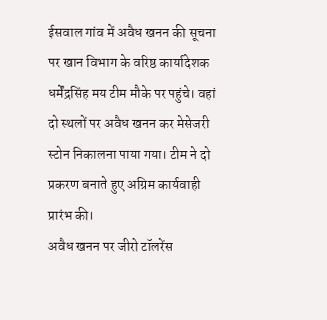ईसवाल गांव में अवैध खनन की सूचना पर खान विभाग के वरिष्ठ कार्यादेशक धर्मेंद्रसिंह मय टीम मौके पर पहुंचे। वहां दो स्थलों पर अवैध खनन कर मेसेजरी स्टोन निकालना पाया गया। टीम ने दो प्रकरण बनाते हुए अग्रिम कार्यवाही प्रारंभ की।
अवैध खनन पर जीरो टॉलरेंस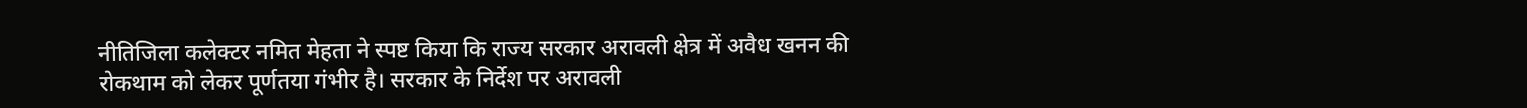नीतिजिला कलेक्टर नमित मेहता ने स्पष्ट किया कि राज्य सरकार अरावली क्षेत्र में अवैध खनन की रोकथाम को लेकर पूर्णतया गंभीर है। सरकार के निर्देश पर अरावली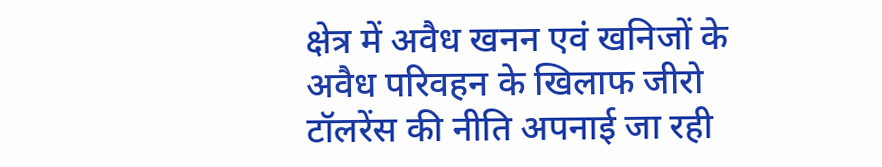क्षेत्र में अवैध खनन एवं खनिजों के अवैध परिवहन के खिलाफ जीरो टॉलरेंस की नीति अपनाई जा रही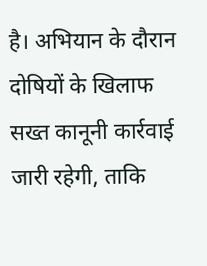है। अभियान के दौरान दोषियों के खिलाफ सख्त कानूनी कार्रवाई जारी रहेगी, ताकि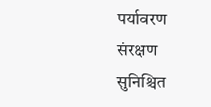पर्यावरण संरक्षण सुनिश्चित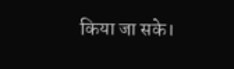किया जा सके।